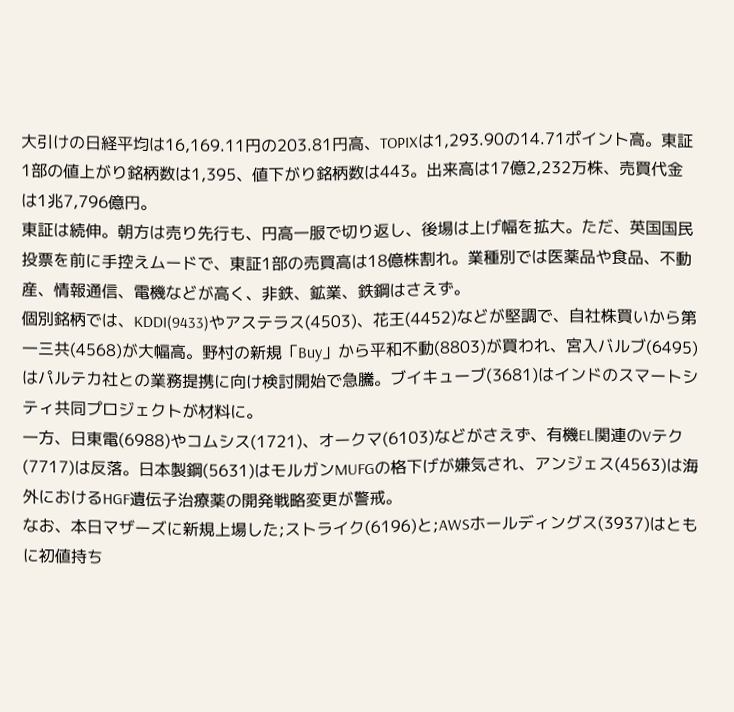大引けの日経平均は16,169.11円の203.81円高、TOPIXは1,293.90の14.71ポイント高。東証1部の値上がり銘柄数は1,395、値下がり銘柄数は443。出来高は17億2,232万株、売買代金は1兆7,796億円。
東証は続伸。朝方は売り先行も、円高一服で切り返し、後場は上げ幅を拡大。ただ、英国国民投票を前に手控えムードで、東証1部の売買高は18億株割れ。業種別では医薬品や食品、不動産、情報通信、電機などが高く、非鉄、鉱業、鉄鋼はさえず。
個別銘柄では、KDDI(9433)やアステラス(4503)、花王(4452)などが堅調で、自社株買いから第一三共(4568)が大幅高。野村の新規「Buy」から平和不動(8803)が買われ、宮入バルブ(6495)はパルテカ社との業務提携に向け検討開始で急騰。ブイキューブ(3681)はインドのスマートシティ共同プロジェクトが材料に。
一方、日東電(6988)やコムシス(1721)、オークマ(6103)などがさえず、有機EL関連のVテク(7717)は反落。日本製鋼(5631)はモルガンMUFGの格下げが嫌気され、アンジェス(4563)は海外におけるHGF遺伝子治療薬の開発戦略変更が警戒。
なお、本日マザーズに新規上場した;ストライク(6196)と;AWSホールディングス(3937)はともに初値持ち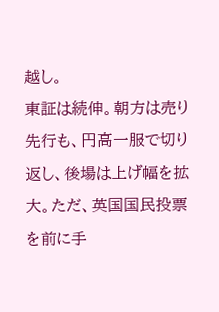越し。
東証は続伸。朝方は売り先行も、円高一服で切り返し、後場は上げ幅を拡大。ただ、英国国民投票を前に手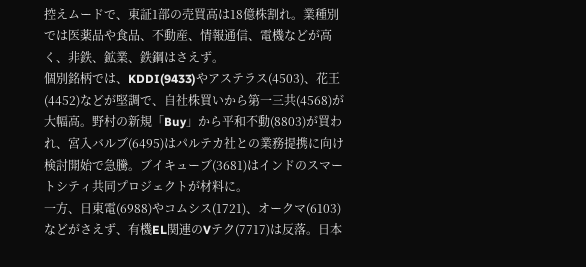控えムードで、東証1部の売買高は18億株割れ。業種別では医薬品や食品、不動産、情報通信、電機などが高く、非鉄、鉱業、鉄鋼はさえず。
個別銘柄では、KDDI(9433)やアステラス(4503)、花王(4452)などが堅調で、自社株買いから第一三共(4568)が大幅高。野村の新規「Buy」から平和不動(8803)が買われ、宮入バルブ(6495)はパルテカ社との業務提携に向け検討開始で急騰。ブイキューブ(3681)はインドのスマートシティ共同プロジェクトが材料に。
一方、日東電(6988)やコムシス(1721)、オークマ(6103)などがさえず、有機EL関連のVテク(7717)は反落。日本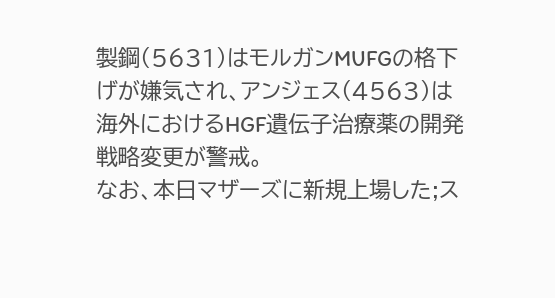製鋼(5631)はモルガンMUFGの格下げが嫌気され、アンジェス(4563)は海外におけるHGF遺伝子治療薬の開発戦略変更が警戒。
なお、本日マザーズに新規上場した;ス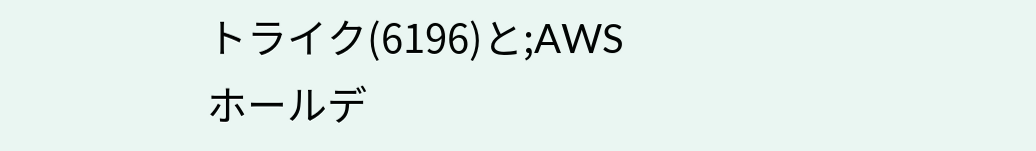トライク(6196)と;AWSホールデ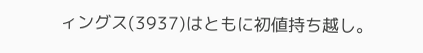ィングス(3937)はともに初値持ち越し。